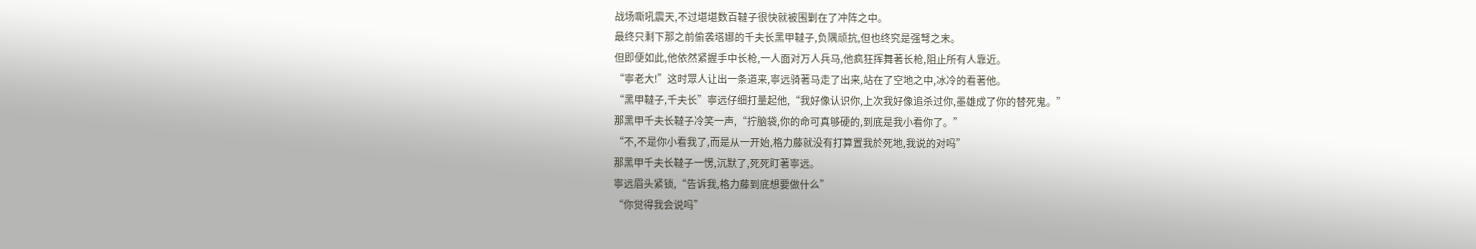战场嘶吼震天,不过堪堪数百韃子很快就被围剿在了冲阵之中。
最终只剩下那之前偷袭塔娜的千夫长黑甲韃子,负隅顽抗,但也终究是强弩之末。
但即便如此,他依然紧握手中长枪,一人面对万人兵马,他疯狂挥舞著长枪,阻止所有人靠近。
“寧老大!”这时眾人让出一条道来,寧远骑著马走了出来,站在了空地之中,冰冷的看著他。
“黑甲韃子,千夫长”寧远仔细打量起他,“我好像认识你,上次我好像追杀过你,墨雄成了你的替死鬼。”
那黑甲千夫长韃子冷笑一声,“拧脑袋,你的命可真够硬的,到底是我小看你了。”
“不,不是你小看我了,而是从一开始,格力藤就没有打算置我於死地,我说的对吗”
那黑甲千夫长韃子一愣,沉默了,死死盯著寧远。
寧远眉头紧锁,“告诉我,格力藤到底想要做什么”
“你觉得我会说吗”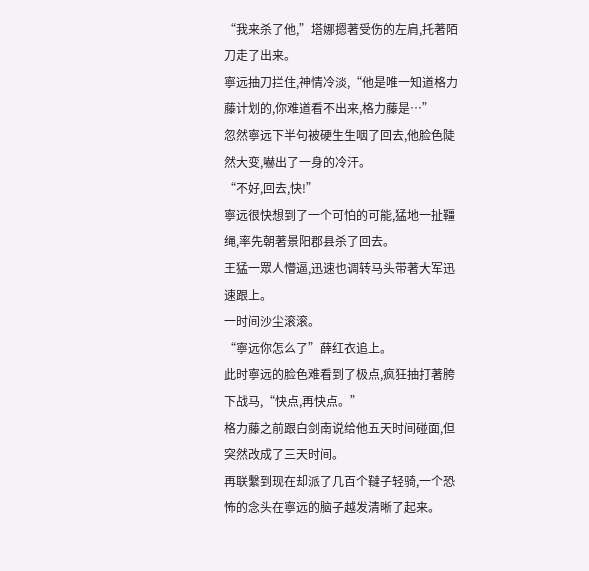“我来杀了他,”塔娜摁著受伤的左肩,托著陌刀走了出来。
寧远抽刀拦住,神情冷淡,“他是唯一知道格力藤计划的,你难道看不出来,格力藤是…”
忽然寧远下半句被硬生生咽了回去,他脸色陡然大变,嚇出了一身的冷汗。
“不好,回去,快!”
寧远很快想到了一个可怕的可能,猛地一扯韁绳,率先朝著景阳郡县杀了回去。
王猛一眾人懵逼,迅速也调转马头带著大军迅速跟上。
一时间沙尘滚滚。
“寧远你怎么了”薛红衣追上。
此时寧远的脸色难看到了极点,疯狂抽打著胯下战马,“快点,再快点。”
格力藤之前跟白剑南说给他五天时间碰面,但突然改成了三天时间。
再联繫到现在却派了几百个韃子轻骑,一个恐怖的念头在寧远的脑子越发清晰了起来。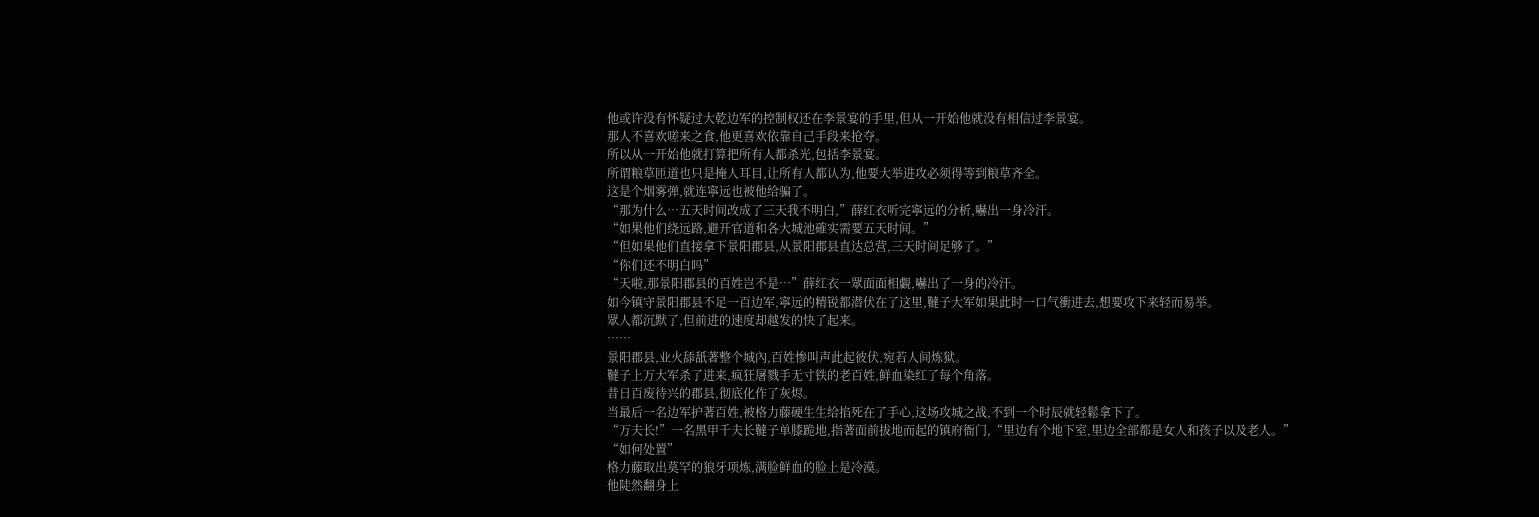他或许没有怀疑过大乾边军的控制权还在李景宴的手里,但从一开始他就没有相信过李景宴。
那人不喜欢嗟来之食,他更喜欢依靠自己手段来抢夺。
所以从一开始他就打算把所有人都杀光,包括李景宴。
所谓粮草匝道也只是掩人耳目,让所有人都认为,他要大举进攻必须得等到粮草齐全。
这是个烟雾弹,就连寧远也被他给骗了。
“那为什么…五天时间改成了三天我不明白,”薛红衣听完寧远的分析,嚇出一身冷汗。
“如果他们绕远路,避开官道和各大城池確实需要五天时间。”
“但如果他们直接拿下景阳郡县,从景阳郡县直达总营,三天时间足够了。”
“你们还不明白吗”
“天啦,那景阳郡县的百姓岂不是…”薛红衣一眾面面相覷,嚇出了一身的冷汗。
如今镇守景阳郡县不足一百边军,寧远的精锐都潜伏在了这里,韃子大军如果此时一口气衝进去,想要攻下来轻而易举。
眾人都沉默了,但前进的速度却越发的快了起来。
……
景阳郡县,业火舔舐著整个城內,百姓惨叫声此起彼伏,宛若人间炼狱。
韃子上万大军杀了进来,疯狂屠戮手无寸铁的老百姓,鲜血染红了每个角落。
昔日百废待兴的郡县,彻底化作了灰烬。
当最后一名边军护著百姓,被格力藤硬生生给掐死在了手心,这场攻城之战,不到一个时辰就轻鬆拿下了。
“万夫长!”一名黑甲千夫长韃子单膝跪地,指著面前拔地而起的镇府衙门,“里边有个地下室,里边全部都是女人和孩子以及老人。”
“如何处置”
格力藤取出莫罕的狼牙项炼,满脸鲜血的脸上是冷漠。
他陡然翻身上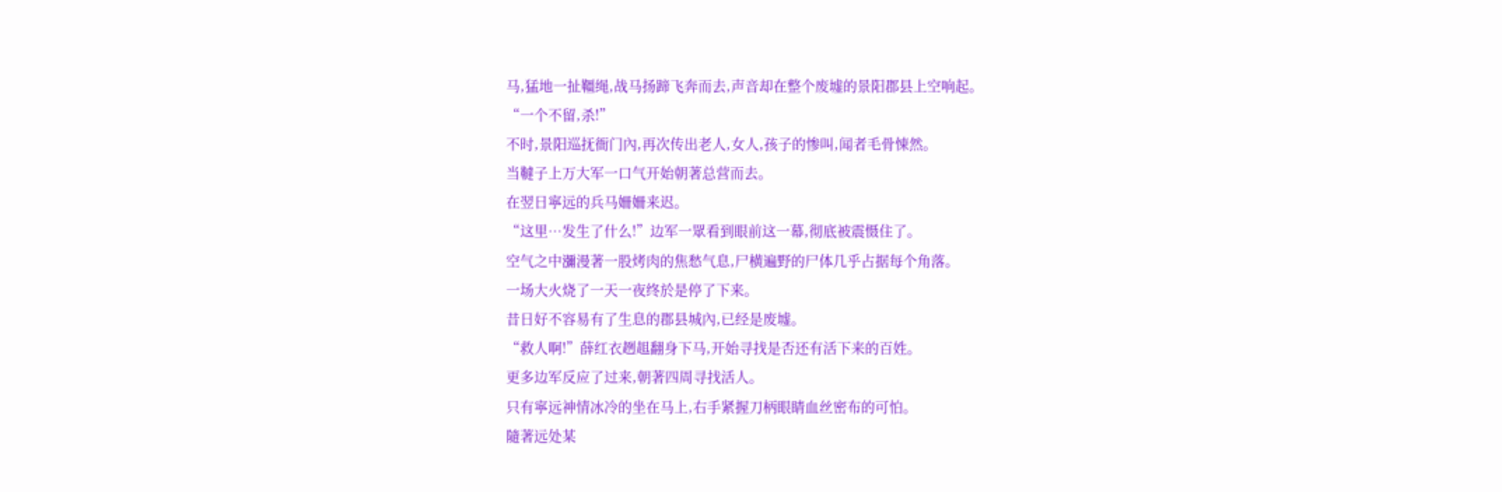马,猛地一扯韁绳,战马扬蹄飞奔而去,声音却在整个废墟的景阳郡县上空响起。
“一个不留,杀!”
不时,景阳巡抚衙门內,再次传出老人,女人,孩子的惨叫,闻者毛骨悚然。
当韃子上万大军一口气开始朝著总营而去。
在翌日寧远的兵马姍姍来迟。
“这里…发生了什么!”边军一眾看到眼前这一幕,彻底被震慑住了。
空气之中瀰漫著一股烤肉的焦愁气息,尸横遍野的尸体几乎占据每个角落。
一场大火烧了一天一夜终於是停了下来。
昔日好不容易有了生息的郡县城內,已经是废墟。
“救人啊!”薛红衣趔趄翻身下马,开始寻找是否还有活下来的百姓。
更多边军反应了过来,朝著四周寻找活人。
只有寧远神情冰冷的坐在马上,右手紧握刀柄眼睛血丝密布的可怕。
隨著远处某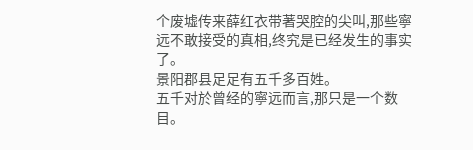个废墟传来薛红衣带著哭腔的尖叫,那些寧远不敢接受的真相,终究是已经发生的事实了。
景阳郡县足足有五千多百姓。
五千对於曾经的寧远而言,那只是一个数目。